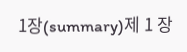1장(summary)제 1 장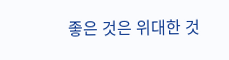좋은 것은 위대한 것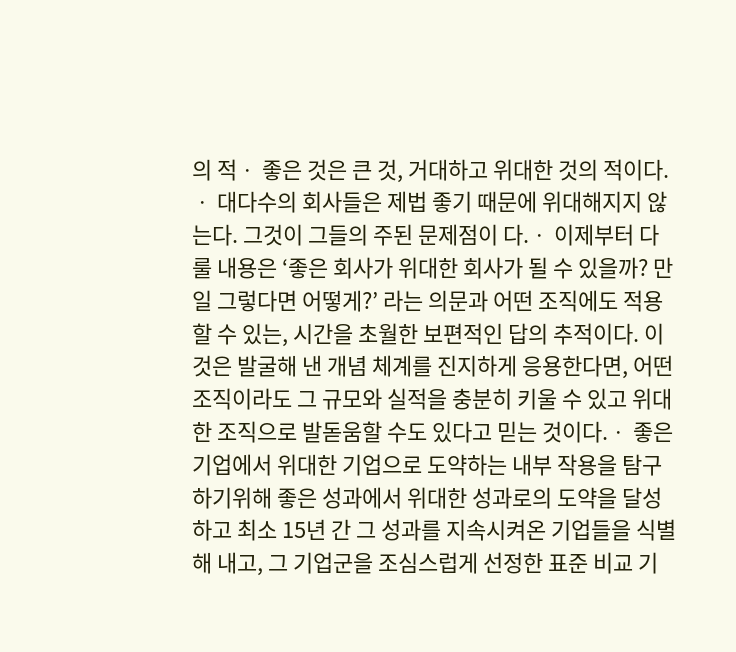의 적ㆍ 좋은 것은 큰 것, 거대하고 위대한 것의 적이다.ㆍ 대다수의 회사들은 제법 좋기 때문에 위대해지지 않는다. 그것이 그들의 주된 문제점이 다.ㆍ 이제부터 다룰 내용은 ‘좋은 회사가 위대한 회사가 될 수 있을까? 만일 그렇다면 어떻게?’ 라는 의문과 어떤 조직에도 적용할 수 있는, 시간을 초월한 보편적인 답의 추적이다. 이것은 발굴해 낸 개념 체계를 진지하게 응용한다면, 어떤 조직이라도 그 규모와 실적을 충분히 키울 수 있고 위대한 조직으로 발돋움할 수도 있다고 믿는 것이다.ㆍ 좋은 기업에서 위대한 기업으로 도약하는 내부 작용을 탐구하기위해 좋은 성과에서 위대한 성과로의 도약을 달성하고 최소 15년 간 그 성과를 지속시켜온 기업들을 식별해 내고, 그 기업군을 조심스럽게 선정한 표준 비교 기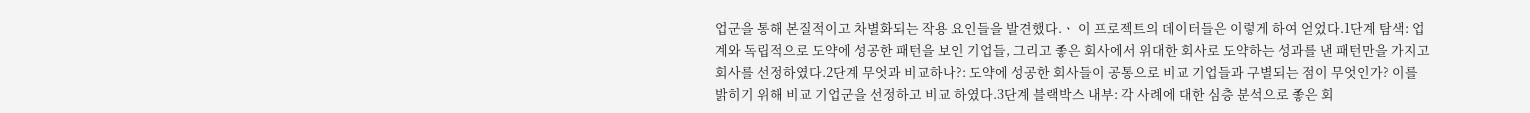업군을 통해 본질적이고 차별화되는 작용 요인들을 발견했다.ㆍ 이 프로젝트의 데이터들은 이렇게 하여 얻었다.1단계 탐색: 업계와 독립적으로 도약에 성공한 패턴을 보인 기업들, 그리고 좋은 회사에서 위대한 회사로 도약하는 성과를 낸 패턴만을 가지고 회사를 선정하였다.2단계 무엇과 비교하나?: 도약에 성공한 회사들이 공통으로 비교 기업들과 구별되는 점이 무엇인가? 이를 밝히기 위해 비교 기업군을 선정하고 비교 하였다.3단계 블랙박스 내부: 각 사례에 대한 심층 분석으로 좋은 회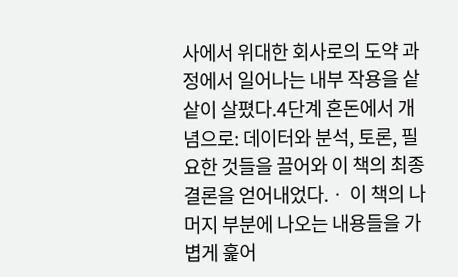사에서 위대한 회사로의 도약 과정에서 일어나는 내부 작용을 샅샅이 살폈다.4단계 혼돈에서 개념으로: 데이터와 분석, 토론, 필요한 것들을 끌어와 이 책의 최종 결론을 얻어내었다.ㆍ 이 책의 나머지 부분에 나오는 내용들을 가볍게 훑어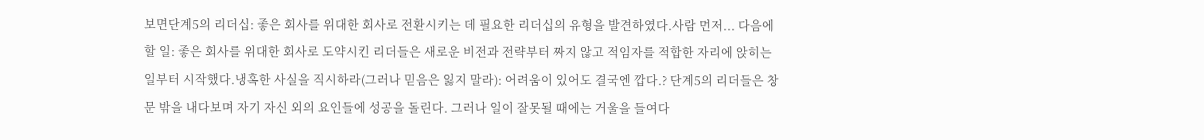보면단계5의 리더십: 좋은 회사를 위대한 회사로 전환시키는 데 필요한 리더십의 유형을 발견하였다.사람 먼저... 다음에 할 일: 좋은 회사를 위대한 회사로 도약시킨 리더들은 새로운 비전과 전략부터 짜지 않고 적임자를 적합한 자리에 앉히는 일부터 시작했다.냉혹한 사실을 직시하라(그러나 믿음은 잃지 말라): 어려움이 있어도 결국엔 깝다.? 단계5의 리더들은 창문 밖을 내다보며 자기 자신 외의 요인들에 성공을 돌린다. 그러나 일이 잘못될 때에는 거울을 들여다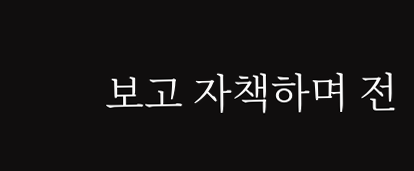보고 자책하며 전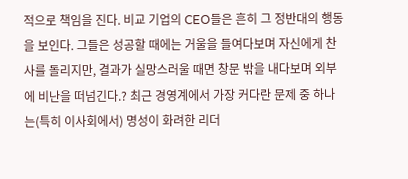적으로 책임을 진다. 비교 기업의 CEO들은 흔히 그 정반대의 행동을 보인다. 그들은 성공할 때에는 거울을 들여다보며 자신에게 찬사를 돌리지만, 결과가 실망스러울 때면 창문 밖을 내다보며 외부에 비난을 떠넘긴다.? 최근 경영계에서 가장 커다란 문제 중 하나는(특히 이사회에서) 명성이 화려한 리더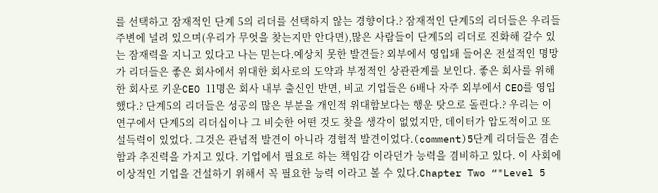를 선택하고 잠재적인 단계 5의 리더를 선택하지 않는 경향이다.? 잠재적인 단계5의 리더들은 우리들 주변에 널려 있으며(우리가 무엇을 찾는지만 안다면),많은 사람들이 단계5의 리더로 진화해 갈수 있는 잠재력을 지니고 있다고 나는 믿는다.예상치 못한 발견들? 외부에서 영입돼 들어온 전설적인 명망가 리더들은 좋은 회사에서 위대한 회사로의 도약과 부정적인 상관관계를 보인다. 좋은 회사를 위해한 회사로 키운CEO 11명은 회사 내부 출신인 반면, 비교 기업들은 6배나 자주 외부에서 CEO를 영입했다.? 단계5의 리더들은 성공의 많은 부분을 개인적 위대함보다는 행운 탓으로 돌린다.? 우리는 이 연구에서 단계5의 리더십이나 그 비슷한 어떤 것도 찾을 생각이 없었지만, 데이터가 압도적이고 또 설득력이 있었다. 그것은 관념적 발견이 아니라 경험적 발견이었다.(comment)5단계 리더들은 겸손함과 추진력을 가지고 있다. 기업에서 필요로 하는 책임감 이라던가 능력을 겸비하고 있다. 이 사회에 이상적인 기업을 건설하기 위해서 꼭 필요한 능력 이라고 볼 수 있다.Chapter Two “"Level 5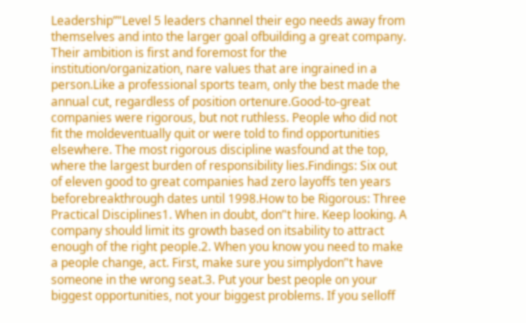Leadership”"Level 5 leaders channel their ego needs away from themselves and into the larger goal ofbuilding a great company. Their ambition is first and foremost for the institution/organization, nare values that are ingrained in a person.Like a professional sports team, only the best made the annual cut, regardless of position ortenure.Good-to-great companies were rigorous, but not ruthless. People who did not fit the moldeventually quit or were told to find opportunities elsewhere. The most rigorous discipline wasfound at the top, where the largest burden of responsibility lies.Findings: Six out of eleven good to great companies had zero layoffs ten years beforebreakthrough dates until 1998.How to be Rigorous: Three Practical Disciplines1. When in doubt, don’'t hire. Keep looking. A company should limit its growth based on itsability to attract enough of the right people.2. When you know you need to make a people change, act. First, make sure you simplydon’'t have someone in the wrong seat.3. Put your best people on your biggest opportunities, not your biggest problems. If you selloff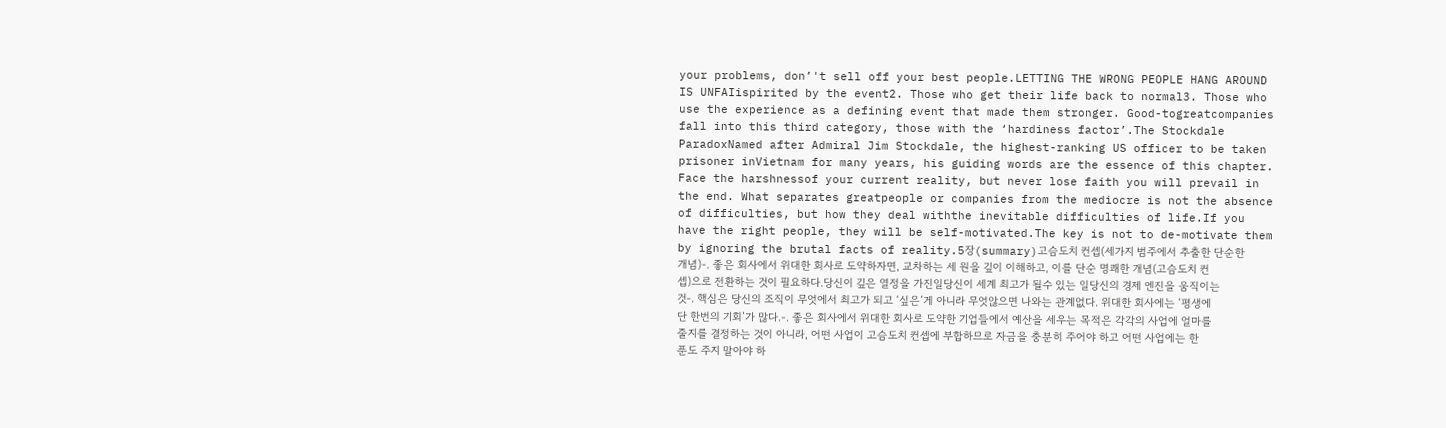your problems, don’'t sell off your best people.LETTING THE WRONG PEOPLE HANG AROUND IS UNFAIispirited by the event2. Those who get their life back to normal3. Those who use the experience as a defining event that made them stronger. Good-togreatcompanies fall into this third category, those with the ‘hardiness factor’.The Stockdale ParadoxNamed after Admiral Jim Stockdale, the highest-ranking US officer to be taken prisoner inVietnam for many years, his guiding words are the essence of this chapter. Face the harshnessof your current reality, but never lose faith you will prevail in the end. What separates greatpeople or companies from the mediocre is not the absence of difficulties, but how they deal withthe inevitable difficulties of life.If you have the right people, they will be self-motivated.The key is not to de-motivate them by ignoring the brutal facts of reality.5장(summary)고슴도치 컨셉(세가지 범주에서 추출한 단순한 개념)-. 좋은 회사에서 위대한 회사로 도약하자면, 교차하는 세 원을 깊이 이해하고, 이를 단순 명쾌한 개념(고슴도치 컨셉)으로 전환하는 것이 필요하다.당신이 깊은 열정을 가진일당신이 세계 최고가 될수 있는 일당신의 경제 엔진을 움직이는 것-. 핵심은 당신의 조직이 무엇에서 최고가 되고 ‘싶은’게 아니라 무엇않으면 나와는 관계없다. 위대한 회사에는 ‘평생에 단 한번의 기회’가 많다.-. 좋은 회사에서 위대한 회사로 도약한 기업들에서 예산을 세우는 목적은 각각의 사업에 얼마를 줄지를 결정하는 것이 아니라, 어떤 사업이 고슴도치 컨셉에 부합하므로 자금을 충분히 주어야 하고 어떤 사업에는 한 푼도 주지 말아야 하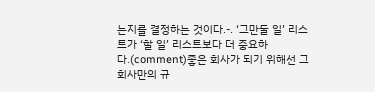는지를 결정하는 것이다.-. ‘그만둘 일’ 리스트가 ‘할 일’ 리스트보다 더 중요하다.(comment)좋은 회사가 되기 위해선 그 회사만의 규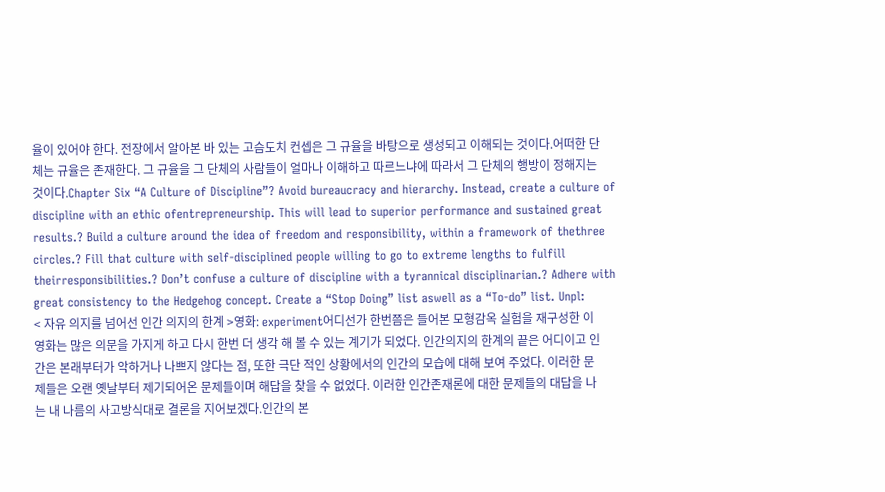율이 있어야 한다. 전장에서 알아본 바 있는 고슴도치 컨셉은 그 규율을 바탕으로 생성되고 이해되는 것이다.어떠한 단체는 규율은 존재한다. 그 규율을 그 단체의 사람들이 얼마나 이해하고 따르느냐에 따라서 그 단체의 행방이 정해지는 것이다.Chapter Six “A Culture of Discipline”? Avoid bureaucracy and hierarchy. Instead, create a culture of discipline with an ethic ofentrepreneurship. This will lead to superior performance and sustained great results.? Build a culture around the idea of freedom and responsibility, within a framework of thethree circles.? Fill that culture with self-disciplined people willing to go to extreme lengths to fulfill theirresponsibilities.? Don’t confuse a culture of discipline with a tyrannical disciplinarian.? Adhere with great consistency to the Hedgehog concept. Create a “Stop Doing” list aswell as a “To-do” list. Unpl:
< 자유 의지를 넘어선 인간 의지의 한계 >영화: experiment어디선가 한번쯤은 들어본 모형감옥 실험을 재구성한 이 영화는 많은 의문을 가지게 하고 다시 한번 더 생각 해 볼 수 있는 계기가 되었다. 인간의지의 한계의 끝은 어디이고 인간은 본래부터가 악하거나 나쁘지 않다는 점, 또한 극단 적인 상황에서의 인간의 모습에 대해 보여 주었다. 이러한 문제들은 오랜 옛날부터 제기되어온 문제들이며 해답을 찾을 수 없었다. 이러한 인간존재론에 대한 문제들의 대답을 나는 내 나름의 사고방식대로 결론을 지어보겠다.인간의 본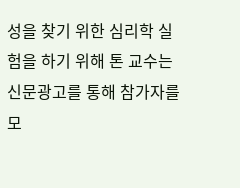성을 찾기 위한 심리학 실험을 하기 위해 톤 교수는 신문광고를 통해 참가자를 모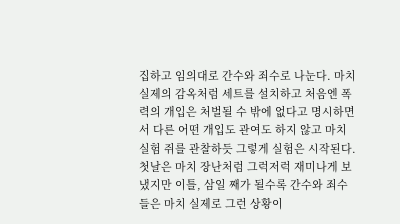집하고 임의대로 간수와 죄수로 나눈다. 마치 실제의 감옥처럼 세트를 설치하고 처음엔 폭력의 개입은 처벌될 수 밖에 없다고 명시하면서 다른 어떤 개입도 관여도 하지 않고 마치 실험 쥐를 관찰하듯 그렇게 실험은 시작된다. 첫날은 마치 장난처럼 그럭저럭 재미나게 보냈지만 이틀, 삼일 째가 될수록 간수와 죄수들은 마치 실제로 그런 상황이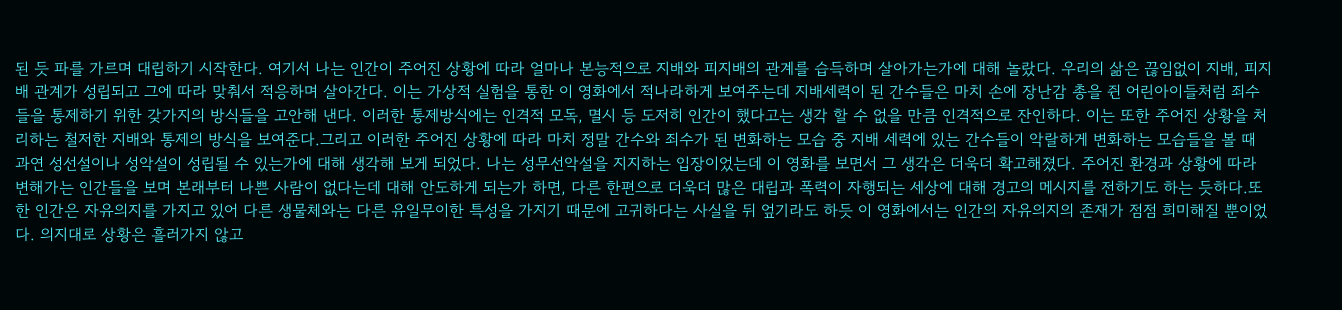된 듯 파를 가르며 대립하기 시작한다. 여기서 나는 인간이 주어진 상황에 따라 얼마나 본능적으로 지배와 피지배의 관계를 습득하며 살아가는가에 대해 놀랐다. 우리의 삶은 끊임없이 지배, 피지배 관계가 성립되고 그에 따라 맞춰서 적응하며 살아간다. 이는 가상적 실험을 통한 이 영화에서 적나라하게 보여주는데 지배세력이 된 간수들은 마치 손에 장난감 총을 쥔 어린아이들처럼 죄수들을 통제하기 위한 갖가지의 방식들을 고안해 낸다. 이러한 통제방식에는 인격적 모독, 멸시 등 도저히 인간이 했다고는 생각 할 수 없을 만큼 인격적으로 잔인하다. 이는 또한 주어진 상황을 처리하는 철저한 지배와 통제의 방식을 보여준다.그리고 이러한 주어진 상황에 따라 마치 정말 간수와 죄수가 된 변화하는 모습 중 지배 세력에 있는 간수들이 악랄하게 변화하는 모습들을 볼 때 과연 성선설이나 성악설이 성립될 수 있는가에 대해 생각해 보게 되었다. 나는 성무선악설을 지지하는 입장이었는데 이 영화를 보면서 그 생각은 더욱더 확고해졌다. 주어진 환경과 상황에 따라 변해가는 인간들을 보며 본래부터 나쁜 사람이 없다는데 대해 안도하게 되는가 하면, 다른 한편으로 더욱더 많은 대립과 폭력이 자행되는 세상에 대해 경고의 메시지를 전하기도 하는 듯하다.또한 인간은 자유의지를 가지고 있어 다른 생물체와는 다른 유일무이한 특성을 가지기 때문에 고귀하다는 사실을 뒤 엎기라도 하듯 이 영화에서는 인간의 자유의지의 존재가 점점 희미해질 뿐이었다. 의지대로 상황은 흘러가지 않고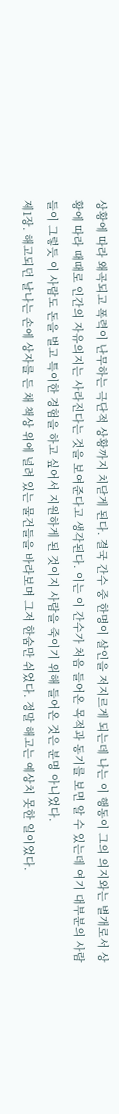상황에 따라 왜곡되고 폭력이 난무하는 극단적 상황까지 치닫게 된다. 결국 간수 중 한명이 살인을 저지르게 되는데 나는 이 행동이 그의 의지와는 별개로서 상황에 따라 때때로 인간의 자유의지는 사라진다는 것을 보여준다고 생각된다. 이는 이 간수가 처음 들어온 목적과 동기를 보면 알 수 있는데 여기 대부분의 사람들이 그렇듯 이 사람도 돈을 벌고 특이한 경험을 하고 싶어서 지원하게 된 것이지 사람을 죽이기 위해 들어온 것은 분명 아니었다.
제1장. 해고되던 날나는 손에 상자를 든 채 책상 위에 널려 있는 물건들을 바라보며 그저 한숨만 쉬었다. 정말 해고는 예상치 못한 일이었다.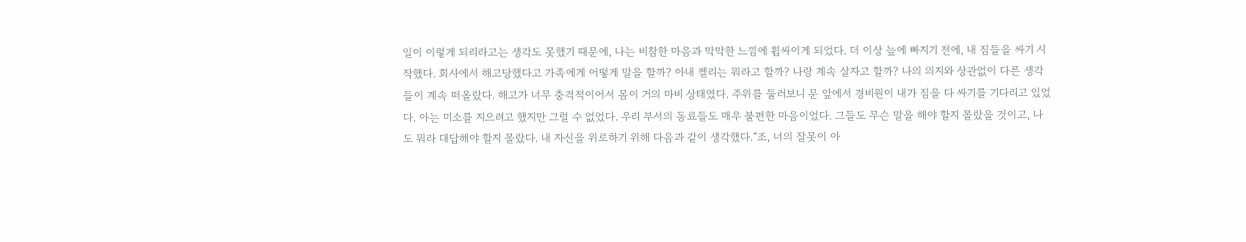일이 이렇게 되리라고는 생각도 못했기 때문에, 나는 비참한 마음과 막막한 느낌에 휩싸이게 되었다. 더 이상 늪에 빠지기 전에, 내 짐들을 싸기 시작했다. 회사에서 해고당했다고 가족에게 어떻게 말을 할까? 아내 켈리는 뭐라고 할까? 나랑 계속 살자고 할까? 나의 의지와 상관없이 다른 생각들이 계속 떠올랐다. 해고가 너무 충격적이어서 몸이 거의 마비 상태였다. 주위를 둘러보니 문 앞에서 경비원이 내가 짐을 다 싸기를 기다리고 있었다. 아는 미소를 지으려고 했지만 그럴 수 없었다. 우리 부서의 동료들도 매우 불편한 마음이었다. 그들도 무슨 말을 해야 할지 몰랐을 것이고, 나도 뭐라 대답해야 할지 몰랐다. 내 자신을 위로하기 위해 다음과 같이 생각했다.“조, 너의 잘못이 아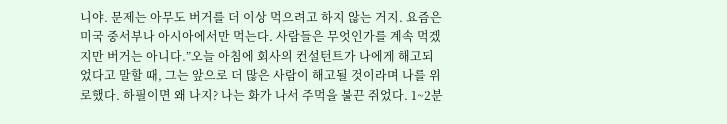니야. 문제는 아무도 버거를 더 이상 먹으려고 하지 않는 거지. 요즘은 미국 중서부나 아시아에서만 먹는다. 사람들은 무엇인가를 계속 먹겠지만 버거는 아니다.”오늘 아침에 회사의 컨설턴트가 나에게 해고되었다고 말할 때, 그는 앞으로 더 많은 사람이 해고될 것이라며 나를 위로했다. 하필이면 왜 나지? 나는 화가 나서 주먹을 불끈 쥐었다. 1~2분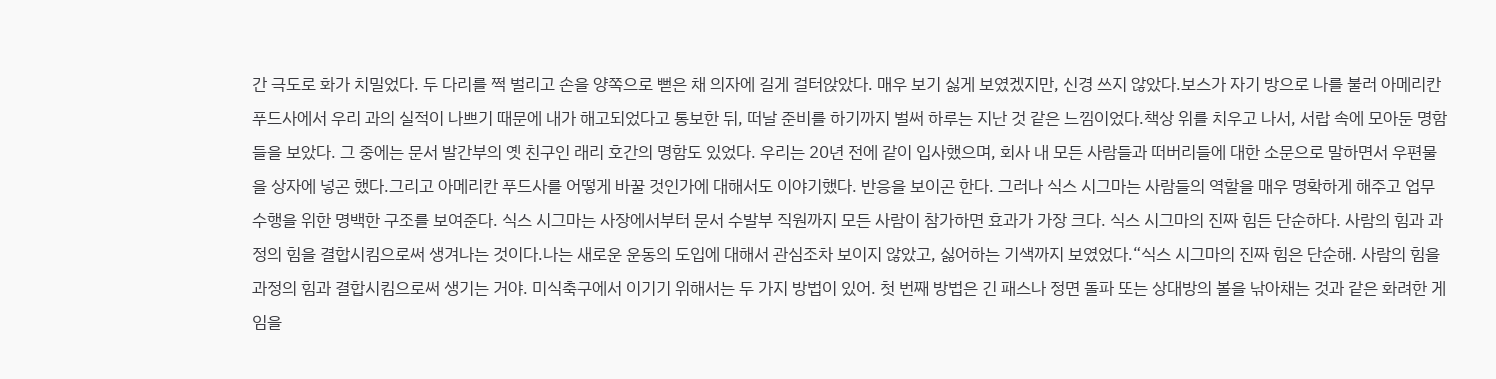간 극도로 화가 치밀었다. 두 다리를 쩍 벌리고 손을 양쪽으로 뻗은 채 의자에 길게 걸터앉았다. 매우 보기 싫게 보였겠지만, 신경 쓰지 않았다.보스가 자기 방으로 나를 불러 아메리칸 푸드사에서 우리 과의 실적이 나쁘기 때문에 내가 해고되었다고 통보한 뒤, 떠날 준비를 하기까지 벌써 하루는 지난 것 같은 느낌이었다.책상 위를 치우고 나서, 서랍 속에 모아둔 명함들을 보았다. 그 중에는 문서 발간부의 옛 친구인 래리 호간의 명함도 있었다. 우리는 20년 전에 같이 입사했으며, 회사 내 모든 사람들과 떠버리들에 대한 소문으로 말하면서 우편물을 상자에 넣곤 했다.그리고 아메리칸 푸드사를 어떻게 바꿀 것인가에 대해서도 이야기했다. 반응을 보이곤 한다. 그러나 식스 시그마는 사람들의 역할을 매우 명확하게 해주고 업무 수행을 위한 명백한 구조를 보여준다. 식스 시그마는 사장에서부터 문서 수발부 직원까지 모든 사람이 참가하면 효과가 가장 크다. 식스 시그마의 진짜 힘든 단순하다. 사람의 힘과 과정의 힘을 결합시킴으로써 생겨나는 것이다.나는 새로운 운동의 도입에 대해서 관심조차 보이지 않았고, 싫어하는 기색까지 보였었다.“식스 시그마의 진짜 힘은 단순해. 사람의 힘을 과정의 힘과 결합시킴으로써 생기는 거야. 미식축구에서 이기기 위해서는 두 가지 방법이 있어. 첫 번째 방법은 긴 패스나 정면 돌파 또는 상대방의 볼을 낚아채는 것과 같은 화려한 게임을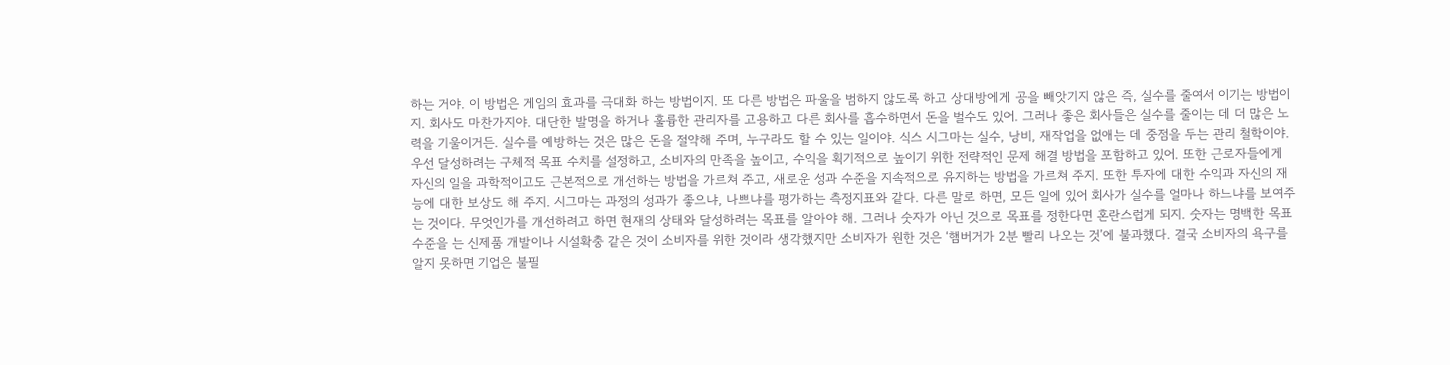하는 거야. 이 방법은 게임의 효과를 극대화 하는 방법이지. 또 다른 방법은 파울을 범하지 않도록 하고 상대방에게 공을 빼앗기지 않은 즉, 실수를 줄여서 이기는 방법이지. 회사도 마찬가지야. 대단한 발명을 하거나 훌륭한 관리자를 고용하고 다른 회사를 흡수하면서 돈을 벌수도 있어. 그러나 좋은 회사들은 실수를 줄이는 데 더 많은 노력을 기울이거든. 실수를 예방하는 것은 많은 돈을 절약해 주며, 누구라도 할 수 있는 일이야. 식스 시그마는 실수, 낭비, 재작업을 없애는 데 중점을 두는 관리 철학이야. 우선 달성하려는 구체적 목표 수치를 설정하고, 소비자의 만족을 높이고, 수익을 획기적으로 높이기 위한 전략적인 문제 해결 방법을 포함하고 있어. 또한 근로자들에게 자신의 일을 과학적이고도 근본적으로 개선하는 방법을 가르쳐 주고, 새로운 성과 수준을 지속적으로 유지하는 방법을 가르쳐 주지. 또한 투자에 대한 수익과 자신의 재능에 대한 보상도 해 주지. 시그마는 과정의 성과가 좋으냐, 나쁘냐를 평가하는 측정지표와 같다. 다른 말로 하면, 모든 일에 있어 회사가 실수를 얼마나 하느냐를 보여주는 것이다. 무엇인가를 개선하려고 하면 현재의 상태와 달성하려는 목표를 알아야 해. 그러나 숫자가 아닌 것으로 목표를 정한다면 혼란스럽게 되지. 숫자는 명백한 목표 수준을 는 신제품 개발이나 시설확충 같은 것이 소비자를 위한 것이라 생각했지만 소비자가 원한 것은 ‘햄버거가 2분 빨리 나오는 것’에 불과했다. 결국 소비자의 욕구를 알지 못하면 기업은 불필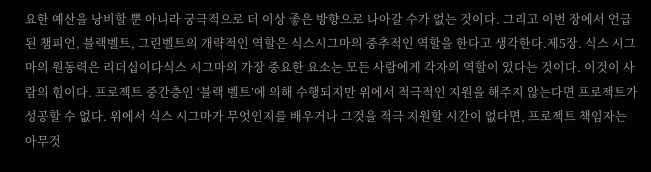요한 예산을 낭비할 뿐 아니라 궁극적으로 더 이상 좋은 방향으로 나아갈 수가 없는 것이다. 그리고 이번 장에서 언급된 챔피언, 블랙벨트, 그린벨트의 개략적인 역할은 식스시그마의 중추적인 역할을 한다고 생각한다.제5장. 식스 시그마의 원동력은 리더십이다식스 시그마의 가장 중요한 요소는 모든 사람에게 각자의 역할이 있다는 것이다. 이것이 사람의 힘이다. 프로젝트 중간층인 ‘블랙 벨트’에 의해 수행되지만 위에서 적극적인 지원을 해주지 않는다면 프로젝트가 성공할 수 없다. 위에서 식스 시그마가 무엇인지를 배우거나 그것을 적극 지원할 시간이 없다면, 프로젝트 책임자는 아무것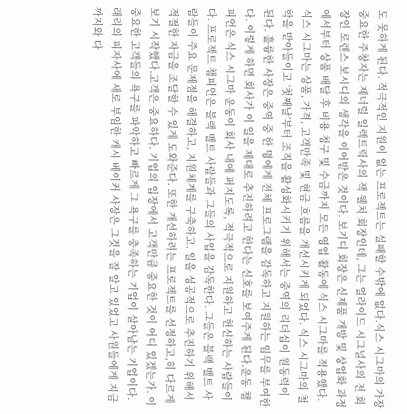도 못하게 된다. 적극적인 지원이 없는 프로젝트는 실패할 수밖에 없다.식스 시그마의 가장 중요한 주창자는 제너럴 일렉트릭사의 잭 웰치 회장인데, 그는 얼라이드 시그널사의 전 회장인 로렌스 보시디의 생각을 이어받은 것이다. 보기디 회장은 신제품 개방 및 상업화 과정에서부터 상품 배달 후 비용 청구 및 수금까지 모든 영업 활동에 식스 시그마를 적용했다. 식스 시그마는 상품, 가격, 고객만족 및 현금 흐름을 개선시키게 되었다. 식스 시그마의 철학을 받아들이고 ‘첫째날’부터 조직을 활성화시키기 위해서는 중역의 리더십이 원동력이 된다. 훌륭한 사장은 중역 중 한 명에게 전체 프로그램을 감독하고 지원하는 임무를 부여한다. 이렇게 하면 회사가 이 일을 제대로 추진하려고 한다는 신호를 보여주게 된다.운동 챔피언은 식스 시그마 운동이 회사 내에 퍼지도록, 적극적으로 지원하고 헌신하는 사람들이다. 프로젝트 챔피언은 블랙 벨트 사람들과 그들의 사업을 감독한다. 그들은 블랙 벨트 사람들이 주요 문제점을 해결하고, 지원체계를 구축하고. 일을 성공적으로 추진하기 위해서 적절한 자금을 조달할 수 있게 도와준다. 또한 개선하려는 프로젝트를 선정하고,히 다르게 보기 시작했다.고객은 중요하다. 기업의 입장에서 고객만큼 중요한 것이 어디 있겠는가. 이 중요한 고객들의 욕구를 파악하고 빠르게 그 욕구를 충족하는 기업이 살아남는 기업이다. 래리의 피자사에 새로 부임한 캐시 베이커 사장은 그것을 잘 알고 있었고 사원들에게 지금까지와 다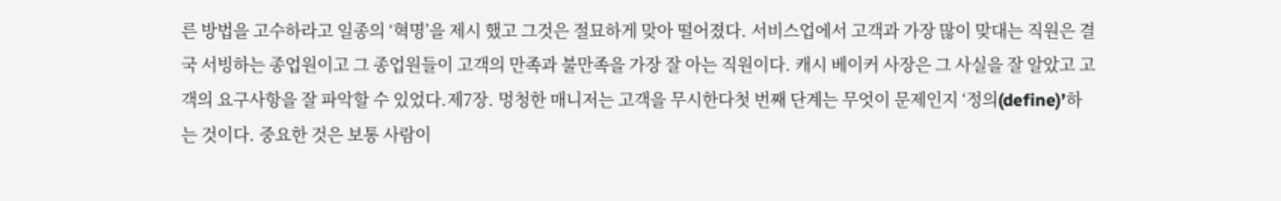른 방법을 고수하라고 일종의 ‘혁명’을 제시 했고 그것은 절묘하게 맞아 떨어졌다. 서비스업에서 고객과 가장 많이 맞대는 직원은 결국 서빙하는 종업원이고 그 종업원들이 고객의 만족과 불만족을 가장 잘 아는 직원이다. 캐시 베이커 사장은 그 사실을 잘 알았고 고객의 요구사항을 잘 파악할 수 있었다.제7장. 멍청한 매니저는 고객을 무시한다첫 번째 단계는 무엇이 문제인지 ‘정의(define)’하는 것이다. 중요한 것은 보통 사람이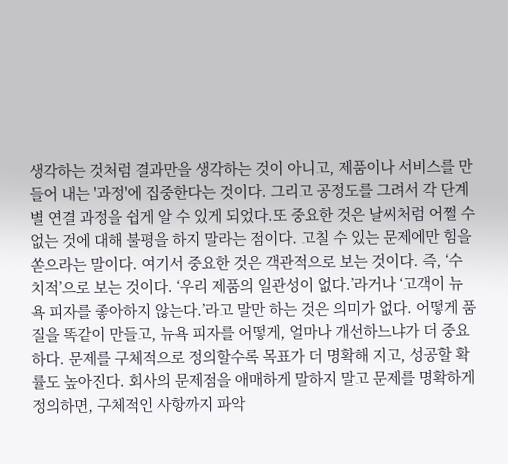생각하는 것처럼 결과만을 생각하는 것이 아니고, 제품이나 서비스를 만들어 내는 '과정'에 집중한다는 것이다. 그리고 공정도를 그려서 각 단계별 연결 과정을 쉽게 알 수 있게 되었다.또 중요한 것은 날씨처럼 어쩔 수 없는 것에 대해 불평을 하지 말라는 점이다. 고칠 수 있는 문제에만 힘을 쏟으라는 말이다. 여기서 중요한 것은 객관적으로 보는 것이다. 즉, ‘수치적’으로 보는 것이다. ‘우리 제품의 일관성이 없다.’라거나 ‘고객이 뉴욕 피자를 좋아하지 않는다.’라고 말만 하는 것은 의미가 없다. 어떻게 품질을 똑같이 만들고, 뉴욕 피자를 어떻게, 얼마나 개선하느냐가 더 중요하다. 문제를 구체적으로 정의할수록 목표가 더 명확해 지고, 성공할 확률도 높아진다. 회사의 문제점을 애매하게 말하지 말고 문제를 명확하게 정의하면, 구체적인 사항까지 파악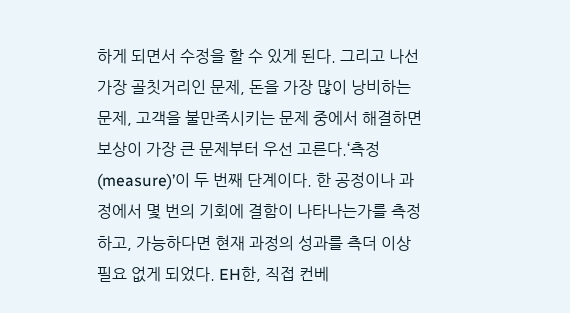하게 되면서 수정을 할 수 있게 된다. 그리고 나선 가장 골칫거리인 문제, 돈을 가장 많이 낭비하는 문제, 고객을 불만족시키는 문제 중에서 해결하면 보상이 가장 큰 문제부터 우선 고른다.‘측정(measure)’이 두 번째 단계이다. 한 공정이나 과정에서 몇 번의 기회에 결함이 나타나는가를 측정하고, 가능하다면 현재 과정의 성과를 측더 이상 필요 없게 되었다. EH한, 직접 컨베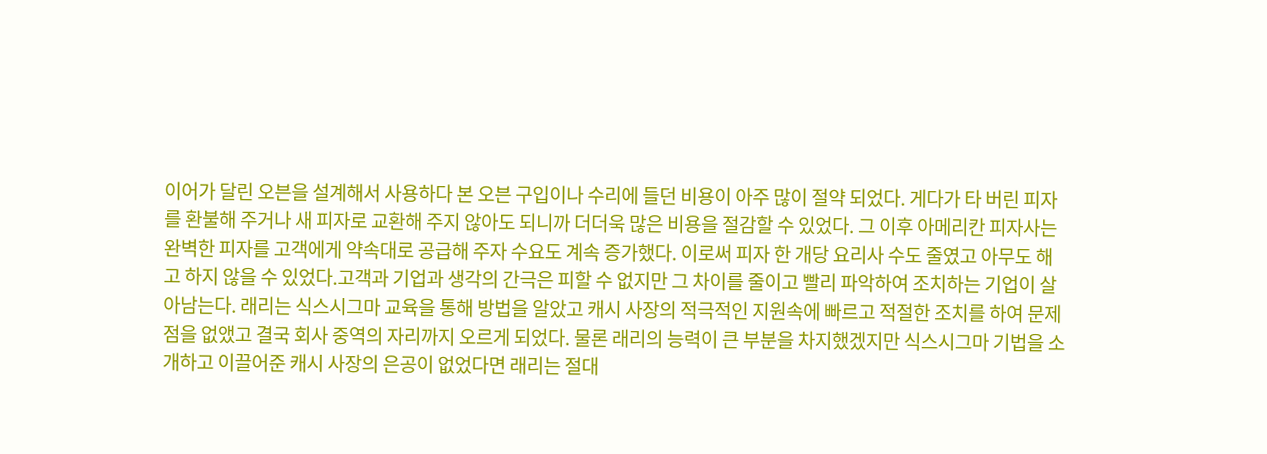이어가 달린 오븐을 설계해서 사용하다 본 오븐 구입이나 수리에 들던 비용이 아주 많이 절약 되었다. 게다가 타 버린 피자를 환불해 주거나 새 피자로 교환해 주지 않아도 되니까 더더욱 많은 비용을 절감할 수 있었다. 그 이후 아메리칸 피자사는 완벽한 피자를 고객에게 약속대로 공급해 주자 수요도 계속 증가했다. 이로써 피자 한 개당 요리사 수도 줄였고 아무도 해고 하지 않을 수 있었다.고객과 기업과 생각의 간극은 피할 수 없지만 그 차이를 줄이고 빨리 파악하여 조치하는 기업이 살아남는다. 래리는 식스시그마 교육을 통해 방법을 알았고 캐시 사장의 적극적인 지원속에 빠르고 적절한 조치를 하여 문제점을 없앴고 결국 회사 중역의 자리까지 오르게 되었다. 물론 래리의 능력이 큰 부분을 차지했겠지만 식스시그마 기법을 소개하고 이끌어준 캐시 사장의 은공이 없었다면 래리는 절대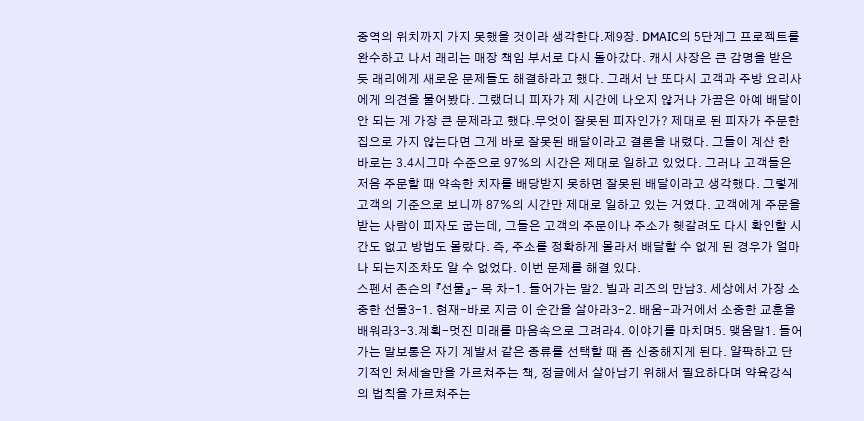중역의 위치까지 가지 못했을 것이라 생각한다.제9장. DMAIC의 5단계그 프로젝트를 완수하고 나서 래리는 매장 책임 부서로 다시 돌아갔다. 캐시 사장은 큰 감명을 받은 듯 래리에게 새로운 문제들도 해결하라고 했다. 그래서 난 또다시 고객과 주방 요리사에게 의견을 물어봤다. 그랬더니 피자가 제 시간에 나오지 않거나 가끔은 아예 배달이 안 되는 게 가장 큰 문제라고 했다.무엇이 잘못된 피자인가? 제대로 된 피자가 주문한 집으로 가지 않는다면 그게 바로 잘못된 배달이라고 결론을 내렸다. 그들이 계산 한 바로는 3.4시그마 수준으로 97%의 시간은 제대로 일하고 있었다. 그러나 고객들은 저음 주문할 때 약속한 치자를 배당받지 못하면 잘못된 배달이라고 생각했다. 그렇게 고객의 기준으로 보니까 87%의 시간만 제대로 일하고 있는 거였다. 고객에게 주문을 받는 사람이 피자도 굽는데, 그들은 고객의 주문이나 주소가 헷갈려도 다시 확인할 시간도 없고 방법도 몰랐다. 즉, 주소를 정확하게 몰라서 배달할 수 없게 된 경우가 얼마나 되는지조차도 알 수 없었다. 이번 문제를 해결 있다.
스펜서 존슨의 『선물』- 목 차-1. 들어가는 말2. 빌과 리즈의 만남3. 세상에서 가장 소중한 선물3-1. 현재-바로 지금 이 순간을 살아라3-2. 배움-과거에서 소중한 교훈을 배워라3-3.계획-멋진 미래를 마음속으로 그려라4. 이야기를 마치며5. 맺음말1. 들어가는 말보통은 자기 계발서 같은 종류를 선택할 때 좀 신중해지게 된다. 얄팍하고 단기적인 처세술만을 가르쳐주는 책, 정글에서 살아남기 위해서 필요하다며 약육강식의 법칙을 가르쳐주는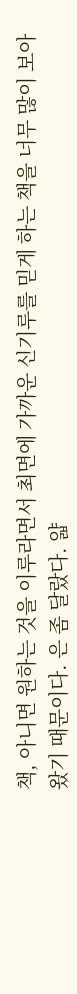책, 아니면 원하는 것을 이루라면서 최면에 가까운 신기루를 믿게 하는 책을 너무 많이 보아왔기 때문이다. 은 좀 달랐다. 얇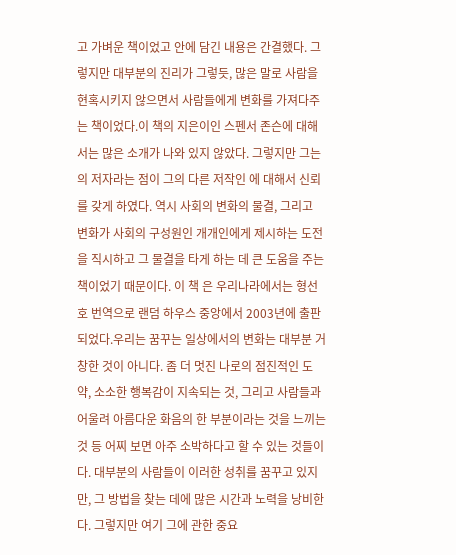고 가벼운 책이었고 안에 담긴 내용은 간결했다. 그렇지만 대부분의 진리가 그렇듯, 많은 말로 사람을 현혹시키지 않으면서 사람들에게 변화를 가져다주는 책이었다.이 책의 지은이인 스펜서 존슨에 대해서는 많은 소개가 나와 있지 않았다. 그렇지만 그는 의 저자라는 점이 그의 다른 저작인 에 대해서 신뢰를 갖게 하였다. 역시 사회의 변화의 물결, 그리고 변화가 사회의 구성원인 개개인에게 제시하는 도전을 직시하고 그 물결을 타게 하는 데 큰 도움을 주는 책이었기 때문이다. 이 책 은 우리나라에서는 형선호 번역으로 랜덤 하우스 중앙에서 2003년에 출판되었다.우리는 꿈꾸는 일상에서의 변화는 대부분 거창한 것이 아니다. 좀 더 멋진 나로의 점진적인 도약, 소소한 행복감이 지속되는 것, 그리고 사람들과 어울려 아름다운 화음의 한 부분이라는 것을 느끼는 것 등 어찌 보면 아주 소박하다고 할 수 있는 것들이다. 대부분의 사람들이 이러한 성취를 꿈꾸고 있지만, 그 방법을 찾는 데에 많은 시간과 노력을 낭비한다. 그렇지만 여기 그에 관한 중요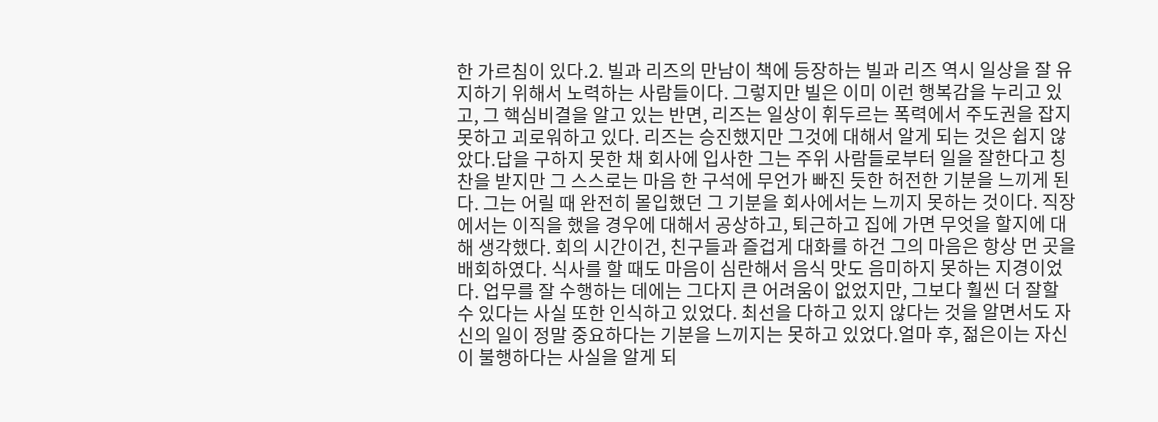한 가르침이 있다.2. 빌과 리즈의 만남이 책에 등장하는 빌과 리즈 역시 일상을 잘 유지하기 위해서 노력하는 사람들이다. 그렇지만 빌은 이미 이런 행복감을 누리고 있고, 그 핵심비결을 알고 있는 반면, 리즈는 일상이 휘두르는 폭력에서 주도권을 잡지 못하고 괴로워하고 있다. 리즈는 승진했지만 그것에 대해서 알게 되는 것은 쉽지 않았다.답을 구하지 못한 채 회사에 입사한 그는 주위 사람들로부터 일을 잘한다고 칭찬을 받지만 그 스스로는 마음 한 구석에 무언가 빠진 듯한 허전한 기분을 느끼게 된다. 그는 어릴 때 완전히 몰입했던 그 기분을 회사에서는 느끼지 못하는 것이다. 직장에서는 이직을 했을 경우에 대해서 공상하고, 퇴근하고 집에 가면 무엇을 할지에 대해 생각했다. 회의 시간이건, 친구들과 즐겁게 대화를 하건 그의 마음은 항상 먼 곳을 배회하였다. 식사를 할 때도 마음이 심란해서 음식 맛도 음미하지 못하는 지경이었다. 업무를 잘 수행하는 데에는 그다지 큰 어려움이 없었지만, 그보다 훨씬 더 잘할 수 있다는 사실 또한 인식하고 있었다. 최선을 다하고 있지 않다는 것을 알면서도 자신의 일이 정말 중요하다는 기분을 느끼지는 못하고 있었다.얼마 후, 젊은이는 자신이 불행하다는 사실을 알게 되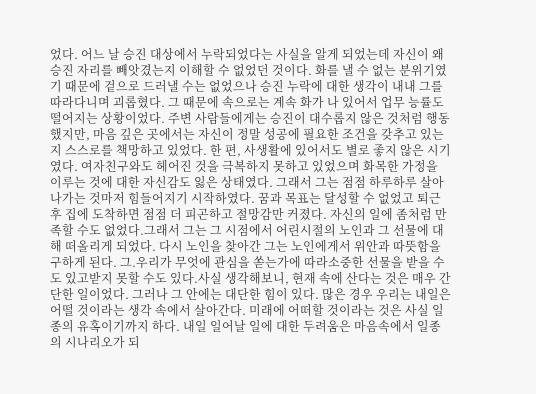었다. 어느 날 승진 대상에서 누락되었다는 사실을 알게 되었는데 자신이 왜 승진 자리를 빼앗겼는지 이해할 수 없었던 것이다. 화를 낼 수 없는 분위기였기 때문에 겉으로 드러낼 수는 없었으나 승진 누락에 대한 생각이 내내 그를 따라다니며 괴롭혔다. 그 때문에 속으로는 계속 화가 나 있어서 업무 능률도 떨어지는 상황이었다. 주변 사람들에게는 승진이 대수롭지 않은 것처럼 행동했지만, 마음 깊은 곳에서는 자신이 정말 성공에 필요한 조건을 갖추고 있는지 스스로를 책망하고 있었다. 한 편, 사생활에 있어서도 별로 좋지 않은 시기였다. 여자친구와도 헤어진 것을 극복하지 못하고 있었으며 화목한 가정을 이루는 것에 대한 자신감도 잃은 상태였다. 그래서 그는 점점 하루하루 살아나가는 것마저 힘들어지기 시작하였다. 꿈과 목표는 달성할 수 없었고 퇴근 후 집에 도착하면 점점 더 피곤하고 절망감만 커졌다. 자신의 일에 좀처럼 만족할 수도 없었다.그래서 그는 그 시점에서 어린시절의 노인과 그 선물에 대해 떠올리게 되었다. 다시 노인을 찾아간 그는 노인에게서 위안과 따뜻함을 구하게 된다. 그.우리가 무엇에 관심을 쏟는가에 따라소중한 선물을 받을 수도 있고받지 못할 수도 있다.사실 생각해보니, 현재 속에 산다는 것은 매우 간단한 일이었다. 그러나 그 안에는 대단한 힘이 있다. 많은 경우 우리는 내일은 어떨 것이라는 생각 속에서 살아간다. 미래에 어떠할 것이라는 것은 사실 일종의 유혹이기까지 하다. 내일 일어날 일에 대한 두려움은 마음속에서 일종의 시나리오가 되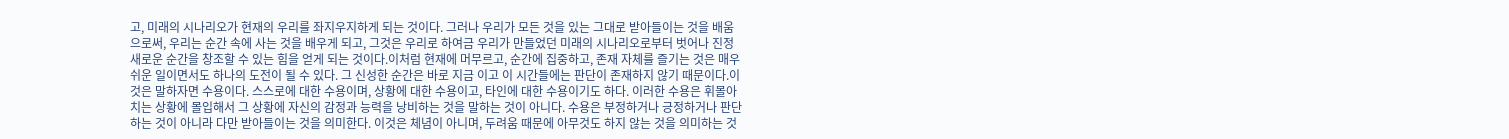고, 미래의 시나리오가 현재의 우리를 좌지우지하게 되는 것이다. 그러나 우리가 모든 것을 있는 그대로 받아들이는 것을 배움으로써, 우리는 순간 속에 사는 것을 배우게 되고, 그것은 우리로 하여금 우리가 만들었던 미래의 시나리오로부터 벗어나 진정 새로운 순간을 창조할 수 있는 힘을 얻게 되는 것이다.이처럼 현재에 머무르고, 순간에 집중하고, 존재 자체를 즐기는 것은 매우 쉬운 일이면서도 하나의 도전이 될 수 있다. 그 신성한 순간은 바로 지금 이고 이 시간들에는 판단이 존재하지 않기 때문이다.이것은 말하자면 수용이다. 스스로에 대한 수용이며, 상황에 대한 수용이고, 타인에 대한 수용이기도 하다. 이러한 수용은 휘몰아치는 상황에 몰입해서 그 상황에 자신의 감정과 능력을 낭비하는 것을 말하는 것이 아니다. 수용은 부정하거나 긍정하거나 판단하는 것이 아니라 다만 받아들이는 것을 의미한다. 이것은 체념이 아니며, 두려움 때문에 아무것도 하지 않는 것을 의미하는 것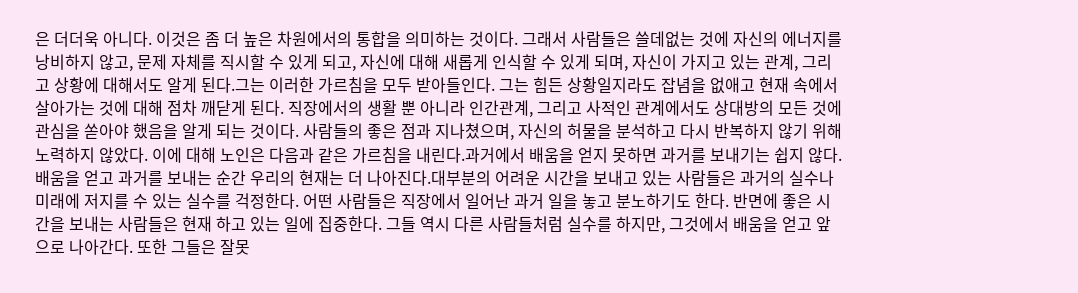은 더더욱 아니다. 이것은 좀 더 높은 차원에서의 통합을 의미하는 것이다. 그래서 사람들은 쓸데없는 것에 자신의 에너지를 낭비하지 않고, 문제 자체를 직시할 수 있게 되고, 자신에 대해 새롭게 인식할 수 있게 되며, 자신이 가지고 있는 관계, 그리고 상황에 대해서도 알게 된다.그는 이러한 가르침을 모두 받아들인다. 그는 힘든 상황일지라도 잡념을 없애고 현재 속에서 살아가는 것에 대해 점차 깨닫게 된다. 직장에서의 생활 뿐 아니라 인간관계, 그리고 사적인 관계에서도 상대방의 모든 것에 관심을 쏟아야 했음을 알게 되는 것이다. 사람들의 좋은 점과 지나쳤으며, 자신의 허물을 분석하고 다시 반복하지 않기 위해 노력하지 않았다. 이에 대해 노인은 다음과 같은 가르침을 내린다.과거에서 배움을 얻지 못하면 과거를 보내기는 쉽지 않다.배움을 얻고 과거를 보내는 순간 우리의 현재는 더 나아진다.대부분의 어려운 시간을 보내고 있는 사람들은 과거의 실수나 미래에 저지를 수 있는 실수를 걱정한다. 어떤 사람들은 직장에서 일어난 과거 일을 놓고 분노하기도 한다. 반면에 좋은 시간을 보내는 사람들은 현재 하고 있는 일에 집중한다. 그들 역시 다른 사람들처럼 실수를 하지만, 그것에서 배움을 얻고 앞으로 나아간다. 또한 그들은 잘못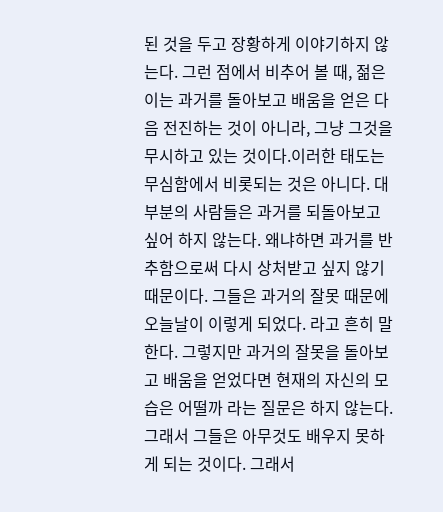된 것을 두고 장황하게 이야기하지 않는다. 그런 점에서 비추어 볼 때, 젊은이는 과거를 돌아보고 배움을 얻은 다음 전진하는 것이 아니라, 그냥 그것을 무시하고 있는 것이다.이러한 태도는 무심함에서 비롯되는 것은 아니다. 대부분의 사람들은 과거를 되돌아보고 싶어 하지 않는다. 왜냐하면 과거를 반추함으로써 다시 상처받고 싶지 않기 때문이다. 그들은 과거의 잘못 때문에 오늘날이 이렇게 되었다. 라고 흔히 말한다. 그렇지만 과거의 잘못을 돌아보고 배움을 얻었다면 현재의 자신의 모습은 어떨까 라는 질문은 하지 않는다. 그래서 그들은 아무것도 배우지 못하게 되는 것이다. 그래서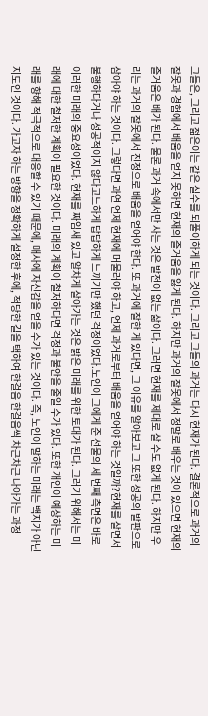그들은, 그리고 젊은이는 같은 실수를 되풀이하게 되는 것이다. 그리고 그들의 과거는 다시 현재가 된다. 결론적으로 과거의 잘못과 경험에서 배움을 얻지 못하면 현재의 즐거움을 잃게 된다. 하지만 과거의 잘못에서 정말로 배우는 것이 있으면 현재의 즐거움은 배가 된다. 물론 과거 속에서만 사는 것은 발전이 없는 삶이다. 그러면 현재를 제대로 살 수도 없게 된다. 하지만 우리는 과거의 잘못에서 진정으로 배움을 얻어야 한다. 또 과거에 잘한 게 있다면, 그 이유를 알아보고 그 또한 성공의 발판으로 삼아야 하는 것이다. 그렇다면 과연 언제 현재에 머물러야 하고, 언제 과거로부터 배움을 얻어야 하는 것일까?현재를 살면서불행하다거나 성공적이지 않다고느하게 답답하게 느끼기만 했던 걱정이었다.노인이 그에게 준 선물의 세 번째 측면은 바로 이러한 미래의 중요성이었다. 현재를 짜임새 있고 알차게 살아가는 것은 밝은 미래를 위한 토대가 된다. 그러기 위해서는 미래에 대한 철저한 계획이 필요한 것이다. 미래의 계획이 철저하다면 걱정과 불안을 줄일 수가 있다. 또한 개인이 예상하는 미래를 향해 적극적으로 대응할 수 있기 때문에, 매사에 자신감을 얻을 수가 있는 것이다. 즉, 노인이 말하는 미래는 백지가 아닌 지도인 것이다. 가고자 하는 방향을 정확하게 설정한 후에, 적당한 길을 택하여 한걸음 한걸음씩 차근차근 나아가는 과정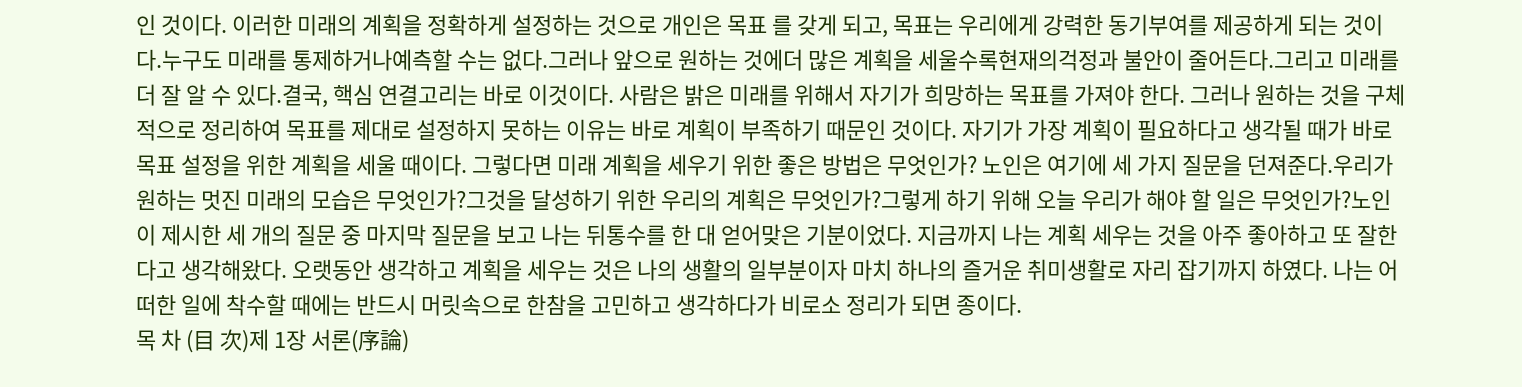인 것이다. 이러한 미래의 계획을 정확하게 설정하는 것으로 개인은 목표 를 갖게 되고, 목표는 우리에게 강력한 동기부여를 제공하게 되는 것이다.누구도 미래를 통제하거나예측할 수는 없다.그러나 앞으로 원하는 것에더 많은 계획을 세울수록현재의걱정과 불안이 줄어든다.그리고 미래를더 잘 알 수 있다.결국, 핵심 연결고리는 바로 이것이다. 사람은 밝은 미래를 위해서 자기가 희망하는 목표를 가져야 한다. 그러나 원하는 것을 구체적으로 정리하여 목표를 제대로 설정하지 못하는 이유는 바로 계획이 부족하기 때문인 것이다. 자기가 가장 계획이 필요하다고 생각될 때가 바로 목표 설정을 위한 계획을 세울 때이다. 그렇다면 미래 계획을 세우기 위한 좋은 방법은 무엇인가? 노인은 여기에 세 가지 질문을 던져준다.우리가 원하는 멋진 미래의 모습은 무엇인가?그것을 달성하기 위한 우리의 계획은 무엇인가?그렇게 하기 위해 오늘 우리가 해야 할 일은 무엇인가?노인이 제시한 세 개의 질문 중 마지막 질문을 보고 나는 뒤통수를 한 대 얻어맞은 기분이었다. 지금까지 나는 계획 세우는 것을 아주 좋아하고 또 잘한다고 생각해왔다. 오랫동안 생각하고 계획을 세우는 것은 나의 생활의 일부분이자 마치 하나의 즐거운 취미생활로 자리 잡기까지 하였다. 나는 어떠한 일에 착수할 때에는 반드시 머릿속으로 한참을 고민하고 생각하다가 비로소 정리가 되면 종이다.
목 차 (目 次)제 1장 서론(序論)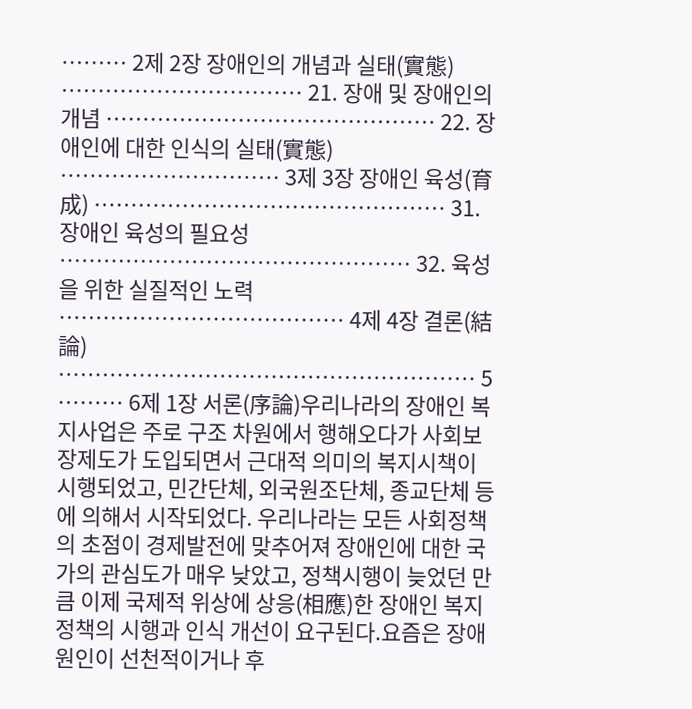……… 2제 2장 장애인의 개념과 실태(實態) …………………………… 21. 장애 및 장애인의 개념 ……………………………………… 22. 장애인에 대한 인식의 실태(實態) ………………………… 3제 3장 장애인 육성(育成) ………………………………………… 31. 장애인 육성의 필요성 ………………………………………… 32. 육성을 위한 실질적인 노력 ………………………………… 4제 4장 결론(結論) ………………………………………………… 5 ……… 6제 1장 서론(序論)우리나라의 장애인 복지사업은 주로 구조 차원에서 행해오다가 사회보장제도가 도입되면서 근대적 의미의 복지시책이 시행되었고, 민간단체, 외국원조단체, 종교단체 등에 의해서 시작되었다. 우리나라는 모든 사회정책의 초점이 경제발전에 맞추어져 장애인에 대한 국가의 관심도가 매우 낮았고, 정책시행이 늦었던 만큼 이제 국제적 위상에 상응(相應)한 장애인 복지정책의 시행과 인식 개선이 요구된다.요즘은 장애원인이 선천적이거나 후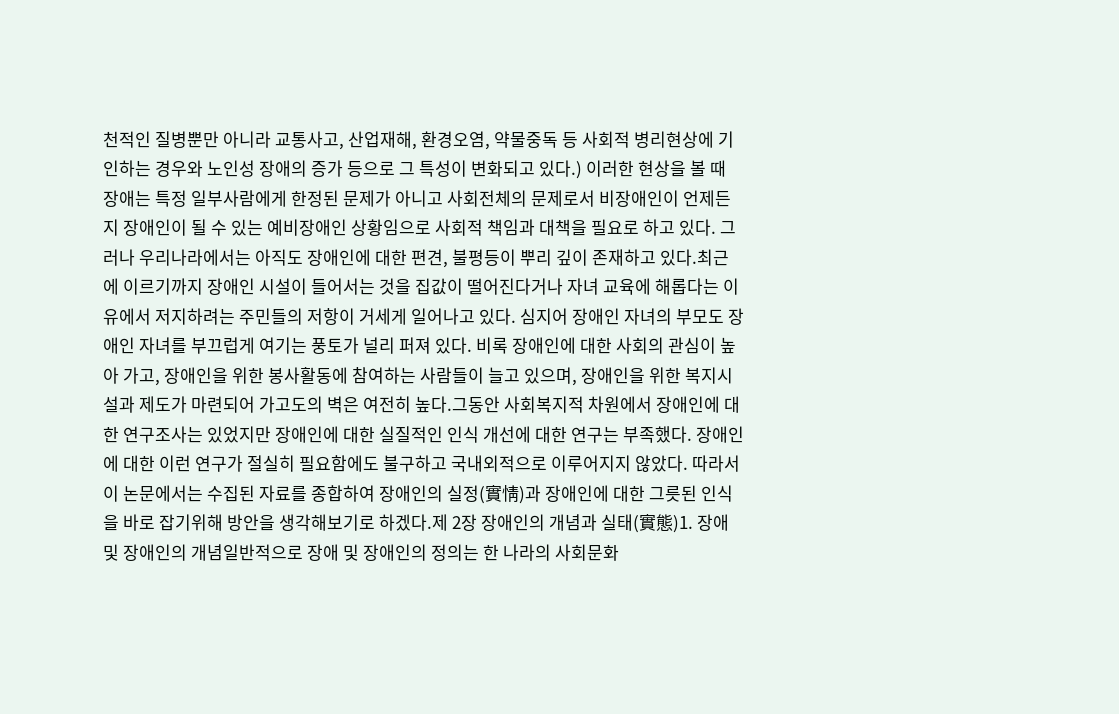천적인 질병뿐만 아니라 교통사고, 산업재해, 환경오염, 약물중독 등 사회적 병리현상에 기인하는 경우와 노인성 장애의 증가 등으로 그 특성이 변화되고 있다.) 이러한 현상을 볼 때 장애는 특정 일부사람에게 한정된 문제가 아니고 사회전체의 문제로서 비장애인이 언제든지 장애인이 될 수 있는 예비장애인 상황임으로 사회적 책임과 대책을 필요로 하고 있다. 그러나 우리나라에서는 아직도 장애인에 대한 편견, 불평등이 뿌리 깊이 존재하고 있다.최근에 이르기까지 장애인 시설이 들어서는 것을 집값이 떨어진다거나 자녀 교육에 해롭다는 이유에서 저지하려는 주민들의 저항이 거세게 일어나고 있다. 심지어 장애인 자녀의 부모도 장애인 자녀를 부끄럽게 여기는 풍토가 널리 퍼져 있다. 비록 장애인에 대한 사회의 관심이 높아 가고, 장애인을 위한 봉사활동에 참여하는 사람들이 늘고 있으며, 장애인을 위한 복지시설과 제도가 마련되어 가고도의 벽은 여전히 높다.그동안 사회복지적 차원에서 장애인에 대한 연구조사는 있었지만 장애인에 대한 실질적인 인식 개선에 대한 연구는 부족했다. 장애인에 대한 이런 연구가 절실히 필요함에도 불구하고 국내외적으로 이루어지지 않았다. 따라서 이 논문에서는 수집된 자료를 종합하여 장애인의 실정(實情)과 장애인에 대한 그릇된 인식을 바로 잡기위해 방안을 생각해보기로 하겠다.제 2장 장애인의 개념과 실태(實態)1. 장애 및 장애인의 개념일반적으로 장애 및 장애인의 정의는 한 나라의 사회문화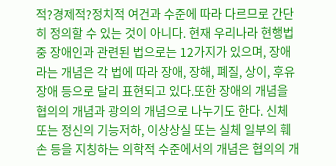적?경제적?정치적 여건과 수준에 따라 다르므로 간단히 정의할 수 있는 것이 아니다. 현재 우리나라 현행법 중 장애인과 관련된 법으로는 12가지가 있으며, 장애라는 개념은 각 법에 따라 장애, 장해, 폐질, 상이, 후유장애 등으로 달리 표현되고 있다.또한 장애의 개념을 협의의 개념과 광의의 개념으로 나누기도 한다. 신체 또는 정신의 기능저하, 이상상실 또는 실체 일부의 훼손 등을 지칭하는 의학적 수준에서의 개념은 협의의 개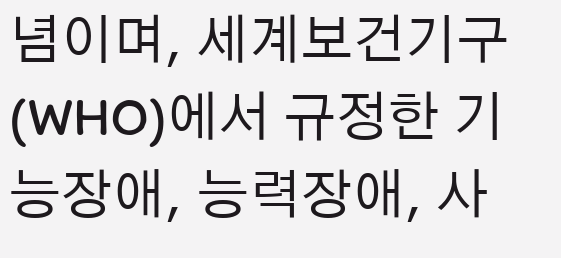념이며, 세계보건기구(WHO)에서 규정한 기능장애, 능력장애, 사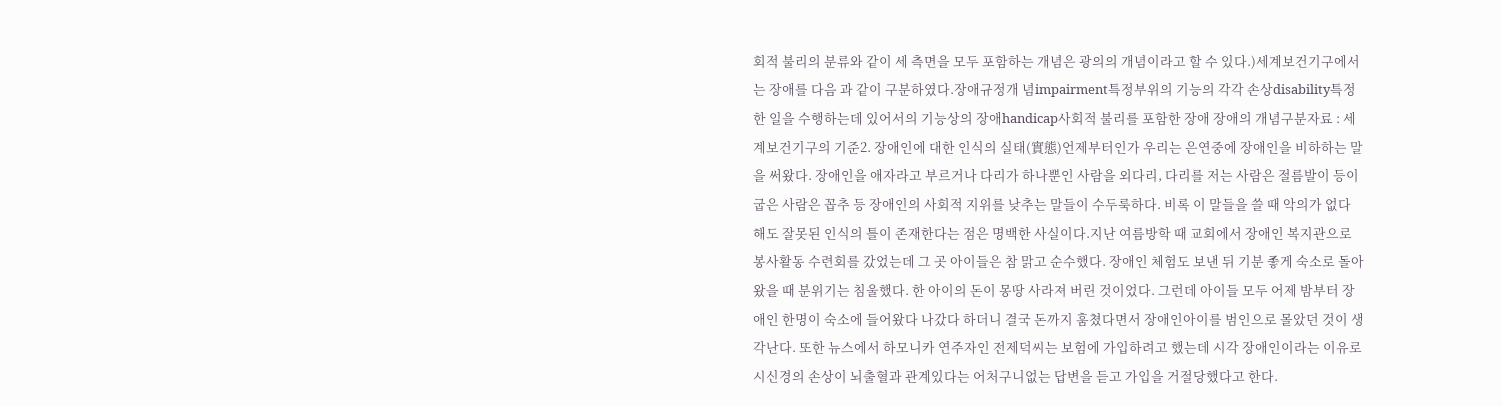회적 불리의 분류와 같이 세 측면을 모두 포함하는 개념은 광의의 개념이라고 할 수 있다.)세계보건기구에서는 장애를 다음 과 같이 구분하였다.장애규정개 념impairment특정부위의 기능의 각각 손상disability특정한 일을 수행하는데 있어서의 기능상의 장애handicap사회적 불리를 포함한 장애 장애의 개념구분자료 : 세계보건기구의 기준2. 장애인에 대한 인식의 실태(實態)언제부터인가 우리는 은연중에 장애인을 비하하는 말을 써왔다. 장애인을 애자라고 부르거나 다리가 하나뿐인 사람을 외다리, 다리를 저는 사람은 절름발이 등이 굽은 사람은 꼽추 등 장애인의 사회적 지위를 낮추는 말들이 수두룩하다. 비록 이 말들을 쓸 때 악의가 없다 해도 잘못된 인식의 틀이 존재한다는 점은 명백한 사실이다.지난 여름방학 때 교회에서 장애인 복지관으로 봉사활동 수련회를 갔었는데 그 곳 아이들은 참 맑고 순수했다. 장애인 체험도 보낸 뒤 기분 좋게 숙소로 돌아왔을 때 분위기는 침울했다. 한 아이의 돈이 몽땅 사라져 버린 것이었다. 그런데 아이들 모두 어제 밤부터 장애인 한명이 숙소에 들어왔다 나갔다 하더니 결국 돈까지 훔쳤다면서 장애인아이를 범인으로 몰았던 것이 생각난다. 또한 뉴스에서 하모니카 연주자인 전제덕씨는 보험에 가입하려고 했는데 시각 장애인이라는 이유로 시신경의 손상이 뇌출혈과 관계있다는 어처구니없는 답변을 듣고 가입을 거절당했다고 한다.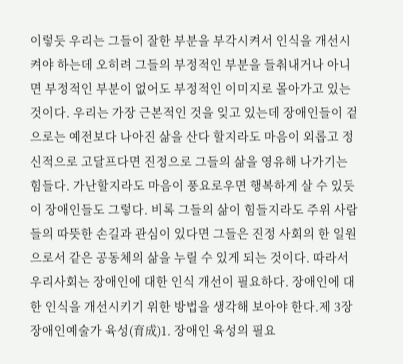이렇듯 우리는 그들이 잘한 부분을 부각시켜서 인식을 개선시켜야 하는데 오히려 그들의 부정적인 부분을 들춰내거나 아니면 부정적인 부분이 없어도 부정적인 이미지로 몰아가고 있는 것이다. 우리는 가장 근본적인 것을 잊고 있는데 장애인들이 겉으로는 예전보다 나아진 삶을 산다 할지라도 마음이 외롭고 정신적으로 고달프다면 진정으로 그들의 삶을 영유해 나가기는 힘들다. 가난할지라도 마음이 풍요로우면 행복하게 살 수 있듯이 장애인들도 그렇다. 비록 그들의 삶이 힘들지라도 주위 사람들의 따뜻한 손길과 관심이 있다면 그들은 진정 사회의 한 일원으로서 같은 공동체의 삶을 누릴 수 있게 되는 것이다. 따라서 우리사회는 장애인에 대한 인식 개선이 필요하다. 장애인에 대한 인식을 개선시키기 위한 방법을 생각해 보아야 한다.제 3장 장애인예술가 육성(育成)1. 장애인 육성의 필요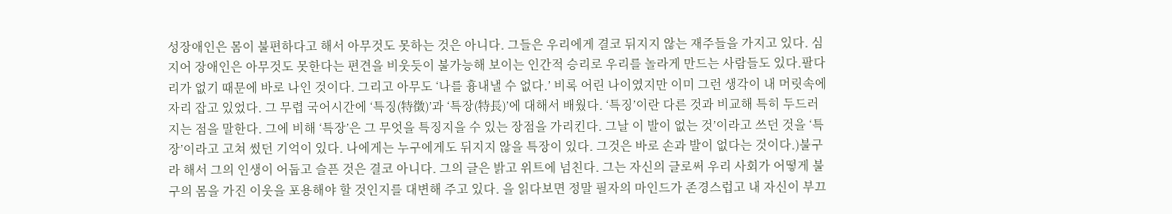성장애인은 몸이 불편하다고 해서 아무것도 못하는 것은 아니다. 그들은 우리에게 결코 뒤지지 않는 재주들을 가지고 있다. 심지어 장애인은 아무것도 못한다는 편견을 비웃듯이 불가능해 보이는 인간적 승리로 우리를 놀라게 만드는 사람들도 있다.팔다리가 없기 때문에 바로 나인 것이다. 그리고 아무도 ‘나를 흉내낼 수 없다.’ 비록 어린 나이였지만 이미 그런 생각이 내 머릿속에 자리 잡고 있었다. 그 무렵 국어시간에 ‘특징(特徵)’과 ‘특장(特長)’에 대해서 배웠다. ‘특징’이란 다른 것과 비교해 특히 두드러지는 점을 말한다. 그에 비해 ‘특장’은 그 무엇을 특징지을 수 있는 장점을 가리킨다. 그날 이 발이 없는 것’이라고 쓰던 것을 ‘특장’이라고 고쳐 썼던 기억이 있다. 나에게는 누구에게도 뒤지지 않을 특장이 있다. 그것은 바로 손과 발이 없다는 것이다.)불구라 해서 그의 인생이 어둡고 슬픈 것은 결코 아니다. 그의 글은 밝고 위트에 넘친다. 그는 자신의 글로써 우리 사회가 어떻게 불구의 몸을 가진 이웃을 포용해야 할 것인지를 대변해 주고 있다. 을 읽다보면 정말 필자의 마인드가 존경스럽고 내 자신이 부끄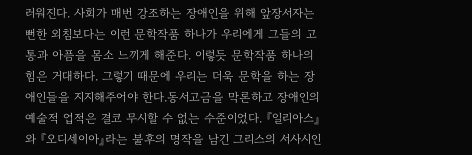러워진다. 사회가 매번 강조하는 장애인을 위해 앞장서자는 뻔한 외침보다는 이런 문학작품 하나가 우리에게 그들의 고통과 아픔을 몸소 느끼게 해준다. 이렇듯 문학작품 하나의 힘은 거대하다. 그렇기 때문에 우리는 더욱 문학을 하는 장애인들을 지지해주어야 한다.동서고금을 막론하고 장애인의 예술적 업적은 결코 무시할 수 없는 수준이었다. 『일리아스』와 『오디세이아』라는 불후의 명작을 남긴 그리스의 서사시인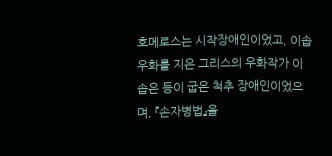호메로스는 시작장애인이었고, 이솝우화를 지은 그리스의 우화작가 이솝은 등이 굽은 척추 장애인이었으며, 『손자병법』을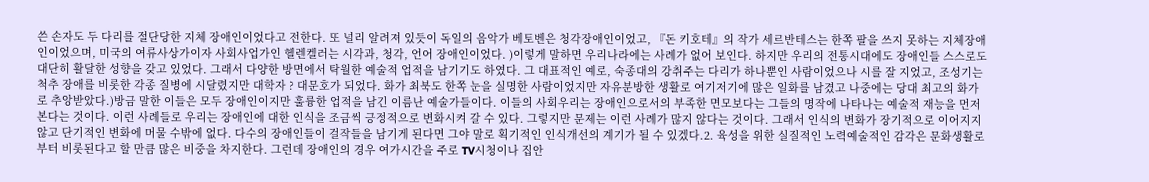쓴 손자도 두 다리를 절단당한 지체 장애인이었다고 전한다. 또 널리 알려져 있듯이 독일의 음악가 베토벤은 청각장애인이었고, 『돈 키호테』의 작가 세르반테스는 한쪽 팔을 쓰지 못하는 지체장애인이었으며, 미국의 여류사상가이자 사회사업가인 헬렌켈러는 시각과, 청각, 언어 장애인이었다. )이렇게 말하면 우리나라에는 사례가 없어 보인다. 하지만 우리의 전통시대에도 장애인들 스스로도 대단히 활달한 성향을 갖고 있었다. 그래서 다양한 방면에서 탁월한 예술적 업적을 남기기도 하였다. 그 대표적인 예로, 숙종대의 강취주는 다리가 하나뿐인 사람이었으나 시를 잘 지었고, 조성기는 척추 장애를 비롯한 각종 질병에 시달렸지만 대학자 ? 대문호가 되었다. 화가 최북도 한쪽 눈을 실명한 사람이었지만 자유분방한 생활로 여기저기에 많은 일화를 남겼고 나중에는 당대 최고의 화가로 추앙받았다.)방금 말한 이들은 모두 장애인이지만 훌륭한 업적을 남긴 이름난 예술가들이다. 이들의 사회우리는 장애인으로서의 부족한 면모보다는 그들의 명작에 나타나는 예술적 재능을 먼저 본다는 것이다. 이런 사례들로 우리는 장애인에 대한 인식을 조금씩 긍정적으로 변화시켜 갈 수 있다. 그렇지만 문제는 이런 사례가 많지 않다는 것이다. 그래서 인식의 변화가 장기적으로 이어지지 않고 단기적인 변화에 머물 수밖에 없다. 다수의 장애인들이 걸작들을 남기게 된다면 그야 말로 획기적인 인식개선의 계기가 될 수 있겠다.2. 육성을 위한 실질적인 노력예술적인 감각은 문화생활로부터 비롯된다고 할 만큼 많은 비중을 차지한다. 그런데 장애인의 경우 여가시간을 주로 TV시청이나 집안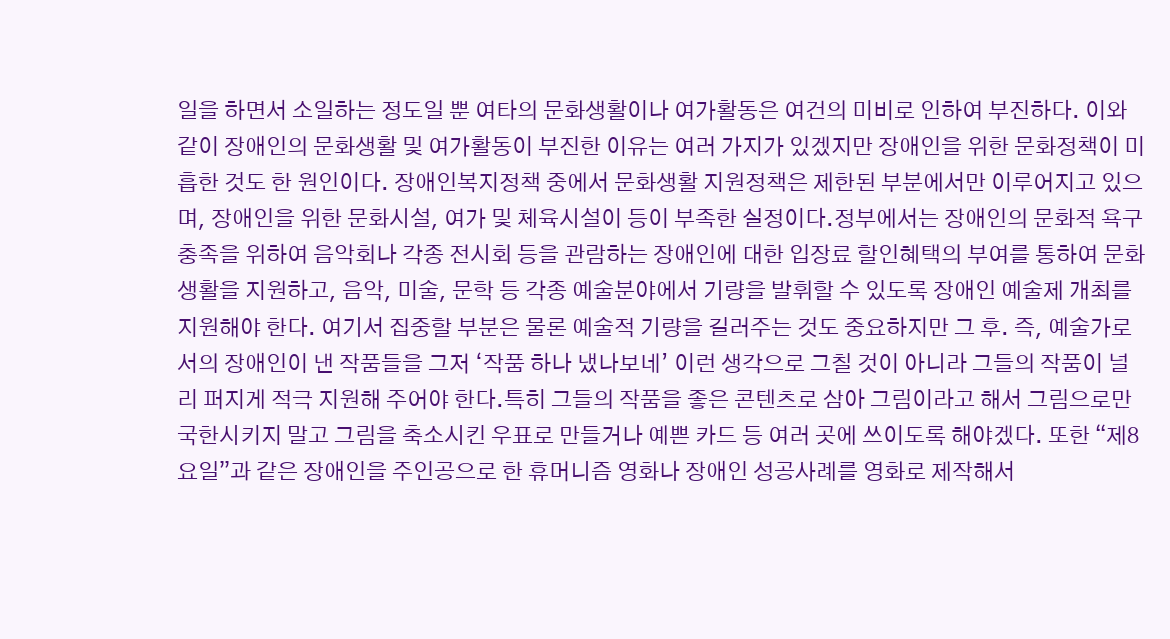일을 하면서 소일하는 정도일 뿐 여타의 문화생활이나 여가활동은 여건의 미비로 인하여 부진하다. 이와 같이 장애인의 문화생활 및 여가활동이 부진한 이유는 여러 가지가 있겠지만 장애인을 위한 문화정책이 미흡한 것도 한 원인이다. 장애인복지정책 중에서 문화생활 지원정책은 제한된 부분에서만 이루어지고 있으며, 장애인을 위한 문화시설, 여가 및 체육시설이 등이 부족한 실정이다.정부에서는 장애인의 문화적 욕구충족을 위하여 음악회나 각종 전시회 등을 관람하는 장애인에 대한 입장료 할인혜택의 부여를 통하여 문화생활을 지원하고, 음악, 미술, 문학 등 각종 예술분야에서 기량을 발휘할 수 있도록 장애인 예술제 개최를 지원해야 한다. 여기서 집중할 부분은 물론 예술적 기량을 길러주는 것도 중요하지만 그 후. 즉, 예술가로서의 장애인이 낸 작품들을 그저 ‘작품 하나 냈나보네’ 이런 생각으로 그칠 것이 아니라 그들의 작품이 널리 퍼지게 적극 지원해 주어야 한다.특히 그들의 작품을 좋은 콘텐츠로 삼아 그림이라고 해서 그림으로만 국한시키지 말고 그림을 축소시킨 우표로 만들거나 예쁜 카드 등 여러 곳에 쓰이도록 해야겠다. 또한 “제8요일”과 같은 장애인을 주인공으로 한 휴머니즘 영화나 장애인 성공사례를 영화로 제작해서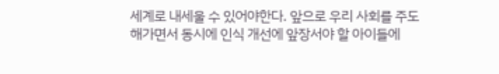세계로 내세울 수 있어야한다. 앞으로 우리 사회를 주도해가면서 동시에 인식 개선에 앞장서야 할 아이들에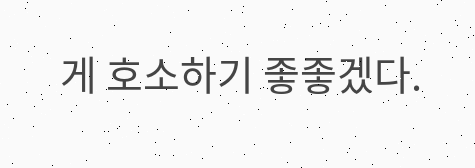게 호소하기 좋좋겠다.